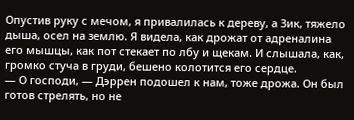Опустив руку с мечом, я привалилась к дереву, а Зик, тяжело дыша, осел на землю. Я видела, как дрожат от адреналина его мышцы, как пот стекает по лбу и щекам. И слышала, как, громко стуча в груди, бешено колотится его сердце.
— О господи, — Дэррен подошел к нам, тоже дрожа. Он был готов стрелять, но не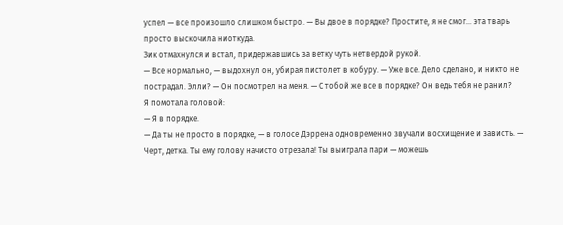успел — все произошло слишком быстро. — Вы двое в порядке? Простите, я не смог… эта тварь просто выскочила ниоткуда.
Зик отмахнулся и встал, придержавшись за ветку чуть нетвердой рукой.
— Все нормально, — выдохнул он, убирая пистолет в кобуру. — Уже все. Дело сделано, и никто не пострадал. Элли? — Он посмотрел на меня. — С тобой же все в порядке? Он ведь тебя не ранил?
Я помотала головой:
— Я в порядке.
— Да ты не просто в порядке, — в голосе Дэррена одновременно звучали восхищение и зависть. — Черт, детка. Ты ему голову начисто отрезала! Ты выиграла пари — можешь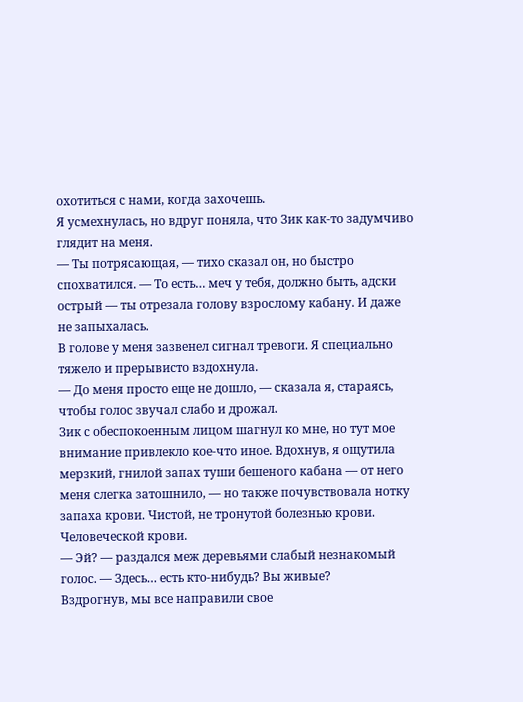охотиться с нами, когда захочешь.
Я усмехнулась, но вдруг поняла, что Зик как-то задумчиво глядит на меня.
— Ты потрясающая, — тихо сказал он, но быстро спохватился. — То есть… меч у тебя, должно быть, адски острый — ты отрезала голову взрослому кабану. И даже не запыхалась.
В голове у меня зазвенел сигнал тревоги. Я специально тяжело и прерывисто вздохнула.
— До меня просто еще не дошло, — сказала я, стараясь, чтобы голос звучал слабо и дрожал.
Зик с обеспокоенным лицом шагнул ко мне, но тут мое внимание привлекло кое-что иное. Вдохнув, я ощутила мерзкий, гнилой запах туши бешеного кабана — от него меня слегка затошнило, — но также почувствовала нотку запаха крови. Чистой, не тронутой болезнью крови. Человеческой крови.
— Эй? — раздался меж деревьями слабый незнакомый голос. — Здесь… есть кто-нибудь? Вы живые?
Вздрогнув, мы все направили свое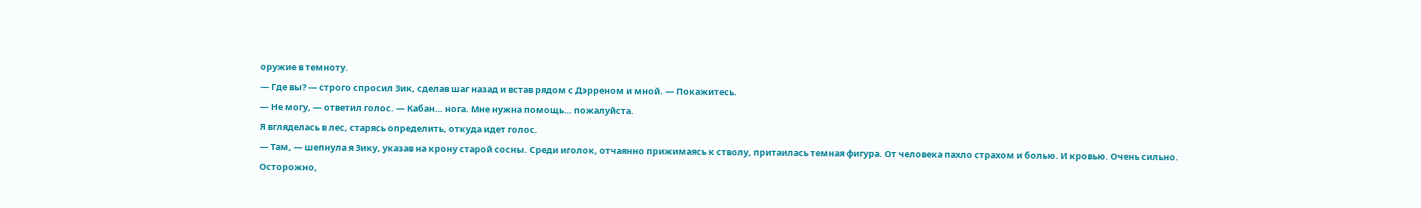оружие в темноту.
— Где вы? — строго спросил Зик, сделав шаг назад и встав рядом с Дэрреном и мной. — Покажитесь.
— Не могу, — ответил голос. — Кабан… нога. Мне нужна помощь… пожалуйста.
Я вгляделась в лес, старясь определить, откуда идет голос.
— Там, — шепнула я Зику, указав на крону старой сосны. Среди иголок, отчаянно прижимаясь к стволу, притаилась темная фигура. От человека пахло страхом и болью. И кровью. Очень сильно.
Осторожно,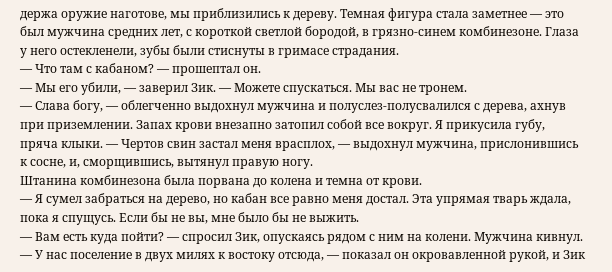держа оружие наготове, мы приблизились к дереву. Темная фигура стала заметнее — это был мужчина средних лет, с короткой светлой бородой, в грязно-синем комбинезоне. Глаза у него остекленели, зубы были стиснуты в гримасе страдания.
— Что там с кабаном? — прошептал он.
— Мы его убили, — заверил Зик. — Можете спускаться. Мы вас не тронем.
— Слава богу, — облегченно выдохнул мужчина и полуслез-полусвалился с дерева, ахнув при приземлении. Запах крови внезапно затопил собой все вокруг. Я прикусила губу, пряча клыки. — Чертов свин застал меня врасплох, — выдохнул мужчина, прислонившись к сосне, и, сморщившись, вытянул правую ногу.
Штанина комбинезона была порвана до колена и темна от крови.
— Я сумел забраться на дерево, но кабан все равно меня достал. Эта упрямая тварь ждала, пока я спущусь. Если бы не вы, мне было бы не выжить.
— Вам есть куда пойти? — спросил Зик, опускаясь рядом с ним на колени. Мужчина кивнул.
— У нас поселение в двух милях к востоку отсюда, — показал он окровавленной рукой, и Зик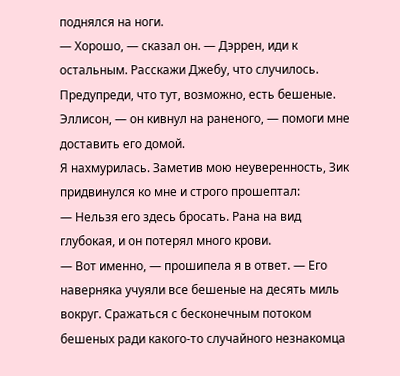поднялся на ноги.
— Хорошо, — сказал он. — Дэррен, иди к остальным. Расскажи Джебу, что случилось. Предупреди, что тут, возможно, есть бешеные. Эллисон, — он кивнул на раненого, — помоги мне доставить его домой.
Я нахмурилась. Заметив мою неуверенность, Зик придвинулся ко мне и строго прошептал:
— Нельзя его здесь бросать. Рана на вид глубокая, и он потерял много крови.
— Вот именно, — прошипела я в ответ. — Его наверняка учуяли все бешеные на десять миль вокруг. Сражаться с бесконечным потоком бешеных ради какого-то случайного незнакомца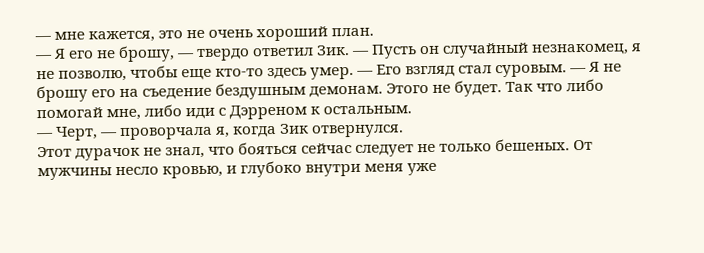— мне кажется, это не очень хороший план.
— Я его не брошу, — твердо ответил Зик. — Пусть он случайный незнакомец, я не позволю, чтобы еще кто-то здесь умер. — Его взгляд стал суровым. — Я не брошу его на съедение бездушным демонам. Этого не будет. Так что либо помогай мне, либо иди с Дэрреном к остальным.
— Черт, — проворчала я, когда Зик отвернулся.
Этот дурачок не знал, что бояться сейчас следует не только бешеных. От мужчины несло кровью, и глубоко внутри меня уже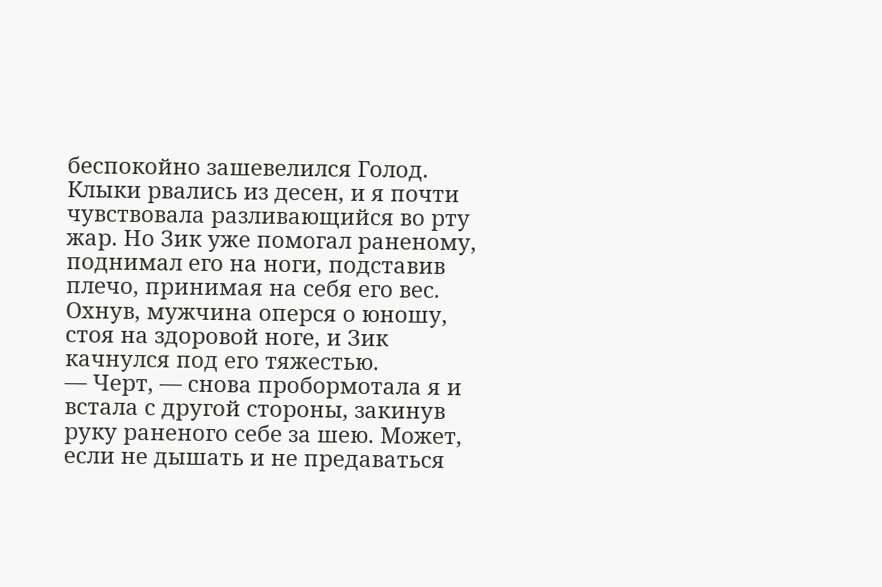беспокойно зашевелился Голод. Клыки рвались из десен, и я почти чувствовала разливающийся во рту жар. Но Зик уже помогал раненому, поднимал его на ноги, подставив плечо, принимая на себя его вес. Охнув, мужчина оперся о юношу, стоя на здоровой ноге, и Зик качнулся под его тяжестью.
— Черт, — снова пробормотала я и встала с другой стороны, закинув руку раненого себе за шею. Может, если не дышать и не предаваться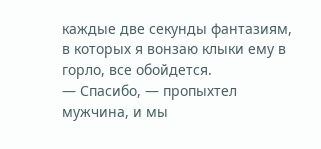каждые две секунды фантазиям, в которых я вонзаю клыки ему в горло, все обойдется.
— Спасибо, — пропыхтел мужчина, и мы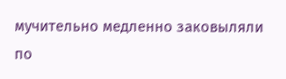мучительно медленно заковыляли по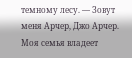темному лесу. — Зовут меня Арчер, Джо Арчер. Моя семья владеет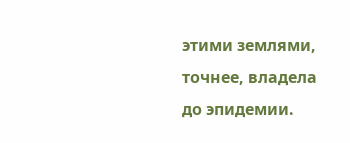этими землями, точнее, владела до эпидемии.